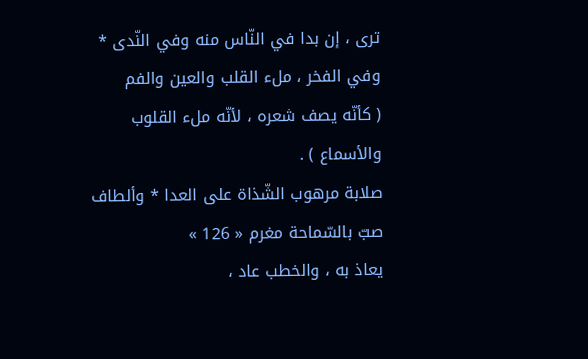ترى ، إن بدا في النّاس منه وفي النّدى * وفي الفخر ، ملء القلب والعين والفم
( كأنّه يصف شعره ، لأنّه ملء القلوب والأسماع ) .
صلابة مرهوب الشّذاة على العدا * وألطاف صبّ بالسّماحة مغرم « 126 »
يعاذ به ، والخطب عاد ،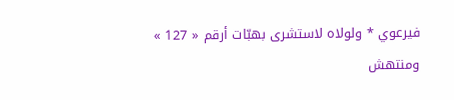فيرعوي * ولولاه لاستشرى بهبّات أرقم « 127 »
ومنتهش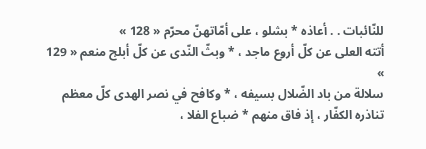للنّائبات . . أعاذه * بشلو ، على أمّاتهنّ محرّم « 128 »
أتته العلى عن كلّ أروع ماجد ، * وبثّ النّدى عن كلّ أبلج منعم « 129 »
سلالة من باد الضّلال بسيفه ، * وكافح في نصر الهدى كلّ معظم
تناذره الكفّار ، إذ فاق منهم * ضباع الفلا ،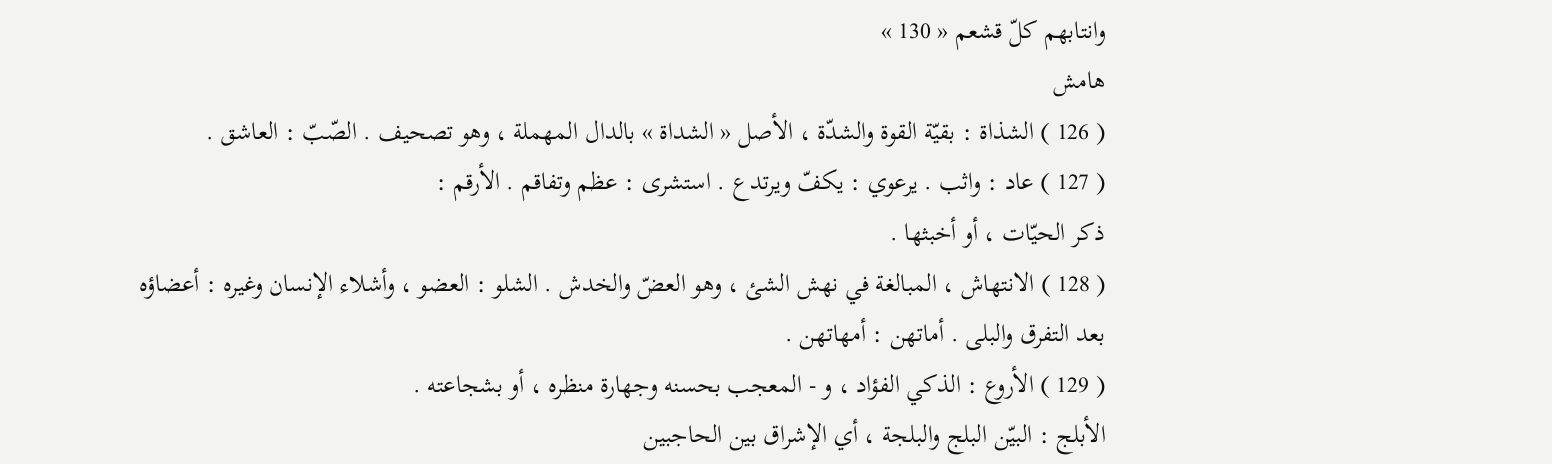وانتابهم كلّ قشعم « 130 »
هامش
( 126 ) الشذاة : بقيّة القوة والشدّة ، الأصل « الشداة » بالدال المهملة ، وهو تصحيف . الصّبّ : العاشق .
( 127 ) عاد : واثب . يرعوي : يكفّ ويرتدع . استشرى : عظم وتفاقم . الأرقم :
ذكر الحيّات ، أو أخبثها .
( 128 ) الانتهاش ، المبالغة في نهش الشئ ، وهو العضّ والخدش . الشلو : العضو ، وأشلاء الإنسان وغيره : أعضاؤه بعد التفرق والبلى . أماتهن : أمهاتهن .
( 129 ) الأروع : الذكي الفؤاد ، و - المعجب بحسنه وجهارة منظره ، أو بشجاعته .
الأبلج : البيّن البلج والبلجة ، أي الإشراق بين الحاجبين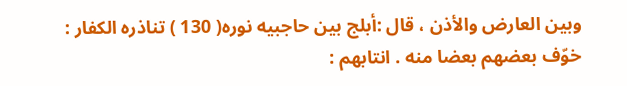وبين العارض والأذن ، قال :أبلج بين حاجبيه نوره( 130 ) تناذره الكفار : خوّف بعضهم بعضا منه . انتابهم :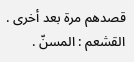قصدهم مرة بعد أخرى .
القشعم : المسنّ .